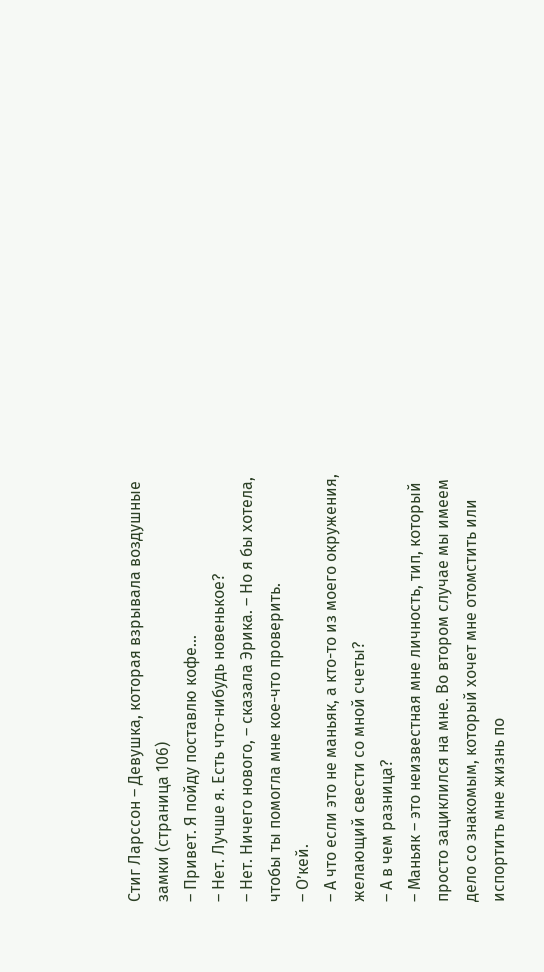Стиг Ларссон – Девушка, которая взрывала воздушные замки (страница 106)
– Привет. Я пойду поставлю кофе…
– Нет. Лучше я. Есть что-нибудь новенькое?
– Нет. Ничего нового, – сказала Эрика. – Но я бы хотела, чтобы ты помогла мне кое-что проверить.
– О’кей.
– А что если это не маньяк, а кто-то из моего окружения, желающий свести со мной счеты?
– А в чем разница?
– Маньяк – это неизвестная мне личность, тип, который просто зациклился на мне. Во втором случае мы имеем дело со знакомым, который хочет мне отомстить или испортить мне жизнь по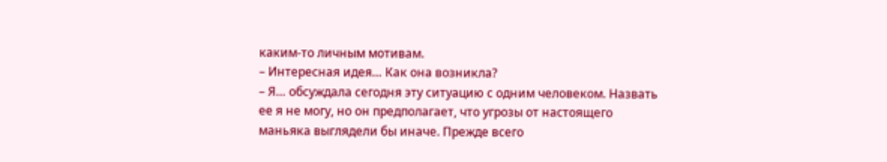каким-то личным мотивам.
– Интересная идея… Как она возникла?
– Я… обсуждала сегодня эту ситуацию с одним человеком. Назвать ее я не могу, но он предполагает, что угрозы от настоящего маньяка выглядели бы иначе. Прежде всего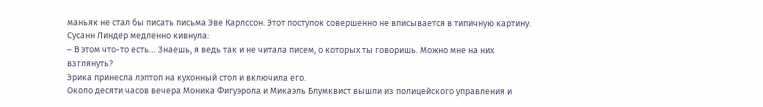маньяк не стал бы писать письма Эве Карлссон. Этот поступок совершенно не вписывается в типичную картину.
Сусанн Линдер медленно кивнула:
– В этом что-то есть… Знаешь, я ведь так и не читала писем, о которых ты говоришь. Можно мне на них взглянуть?
Эрика принесла лэптоп на кухонный стол и включила его.
Около десяти часов вечера Моника Фигуэрола и Микаэль Блумквист вышли из полицейского управления и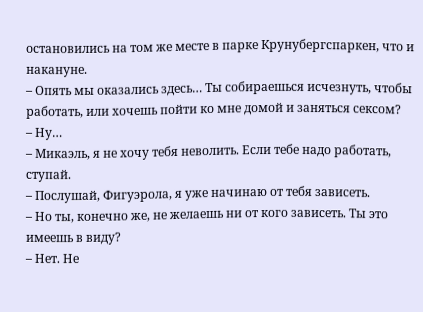остановились на том же месте в парке Крунубергспаркен, что и накануне.
– Опять мы оказались здесь… Ты собираешься исчезнуть, чтобы работать, или хочешь пойти ко мне домой и заняться сексом?
– Ну…
– Микаэль, я не хочу тебя неволить. Если тебе надо работать, ступай.
– Послушай, Фигуэрола, я уже начинаю от тебя зависеть.
– Но ты, конечно же, не желаешь ни от кого зависеть. Ты это имеешь в виду?
– Нет. Не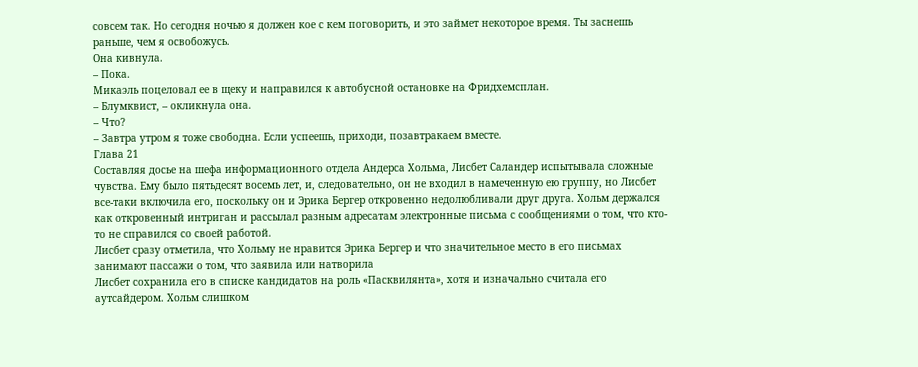совсем так. Но сегодня ночью я должен кое с кем поговорить, и это займет некоторое время. Ты заснешь раньше, чем я освобожусь.
Она кивнула.
– Пока.
Микаэль поцеловал ее в щеку и направился к автобусной остановке на Фридхемсплан.
– Блумквист, – окликнула она.
– Что?
– Завтра утром я тоже свободна. Если успеешь, приходи, позавтракаем вместе.
Глава 21
Составляя досье на шефа информационного отдела Андерса Хольма, Лисбет Саландер испытывала сложные чувства. Ему было пятьдесят восемь лет, и, следовательно, он не входил в намеченную ею группу, но Лисбет все-таки включила его, поскольку он и Эрика Бергер откровенно недолюбливали друг друга. Хольм держался как откровенный интриган и рассылал разным адресатам электронные письма с сообщениями о том, что кто-то не справился со своей работой.
Лисбет сразу отметила, что Хольму не нравится Эрика Бергер и что значительное место в его письмах занимают пассажи о том, что заявила или натворила
Лисбет сохранила его в списке кандидатов на роль «Пасквилянта», хотя и изначально считала его аутсайдером. Хольм слишком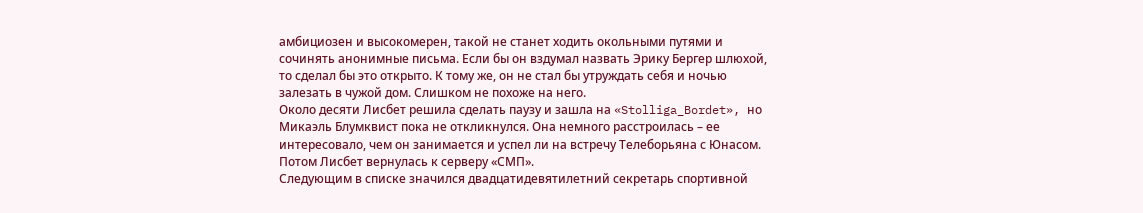амбициозен и высокомерен, такой не станет ходить окольными путями и сочинять анонимные письма. Если бы он вздумал назвать Эрику Бергер шлюхой, то сделал бы это открыто. К тому же, он не стал бы утруждать себя и ночью залезать в чужой дом. Слишком не похоже на него.
Около десяти Лисбет решила сделать паузу и зашла на «Stolliga_Bordet», но Микаэль Блумквист пока не откликнулся. Она немного расстроилась – ее интересовало, чем он занимается и успел ли на встречу Телеборьяна с Юнасом.
Потом Лисбет вернулась к серверу «СМП».
Следующим в списке значился двадцатидевятилетний секретарь спортивной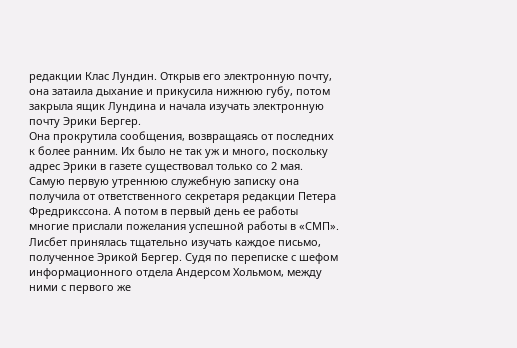редакции Клас Лундин. Открыв его электронную почту, она затаила дыхание и прикусила нижнюю губу, потом закрыла ящик Лундина и начала изучать электронную почту Эрики Бергер.
Она прокрутила сообщения, возвращаясь от последних к более ранним. Их было не так уж и много, поскольку адрес Эрики в газете существовал только со 2 мая. Самую первую утреннюю служебную записку она получила от ответственного секретаря редакции Петера Фредрикссона. А потом в первый день ее работы многие прислали пожелания успешной работы в «СМП».
Лисбет принялась тщательно изучать каждое письмо, полученное Эрикой Бергер. Судя по переписке с шефом информационного отдела Андерсом Хольмом, между ними с первого же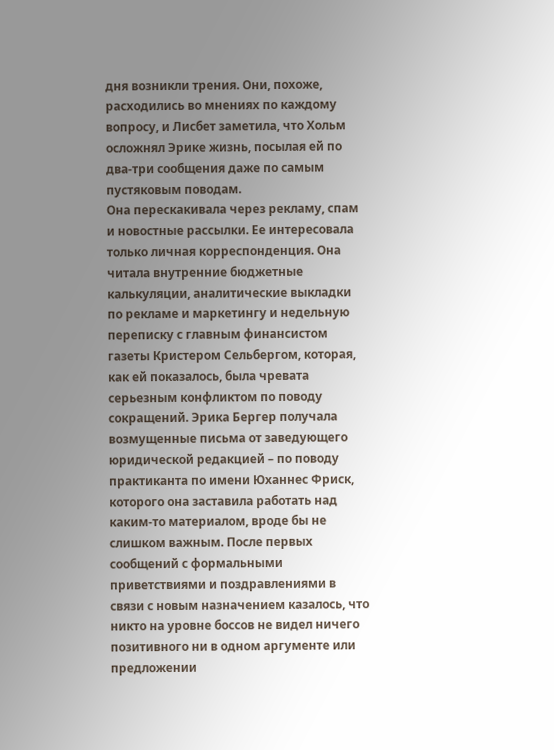дня возникли трения. Они, похоже, расходились во мнениях по каждому вопросу, и Лисбет заметила, что Хольм осложнял Эрике жизнь, посылая ей по два-три сообщения даже по самым пустяковым поводам.
Она перескакивала через рекламу, спам и новостные рассылки. Ее интересовала только личная корреспонденция. Она читала внутренние бюджетные калькуляции, аналитические выкладки по рекламе и маркетингу и недельную переписку с главным финансистом газеты Кристером Сельбергом, которая, как ей показалось, была чревата серьезным конфликтом по поводу сокращений. Эрика Бергер получала возмущенные письма от заведующего юридической редакцией – по поводу практиканта по имени Юханнес Фриск, которого она заставила работать над каким-то материалом, вроде бы не слишком важным. После первых сообщений с формальными приветствиями и поздравлениями в связи с новым назначением казалось, что никто на уровне боссов не видел ничего позитивного ни в одном аргументе или предложении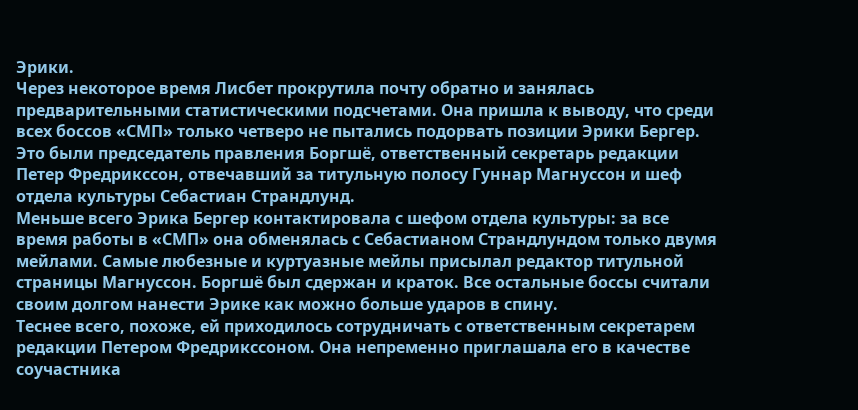Эрики.
Через некоторое время Лисбет прокрутила почту обратно и занялась предварительными статистическими подсчетами. Она пришла к выводу, что среди всех боссов «СМП» только четверо не пытались подорвать позиции Эрики Бергер. Это были председатель правления Боргшё, ответственный секретарь редакции Петер Фредрикссон, отвечавший за титульную полосу Гуннар Магнуссон и шеф отдела культуры Себастиан Страндлунд.
Меньше всего Эрика Бергер контактировала с шефом отдела культуры: за все время работы в «СМП» она обменялась с Себастианом Страндлундом только двумя мейлами. Самые любезные и куртуазные мейлы присылал редактор титульной страницы Магнуссон. Боргшё был сдержан и краток. Все остальные боссы считали своим долгом нанести Эрике как можно больше ударов в спину.
Теснее всего, похоже, ей приходилось сотрудничать с ответственным секретарем редакции Петером Фредрикссоном. Она непременно приглашала его в качестве соучастника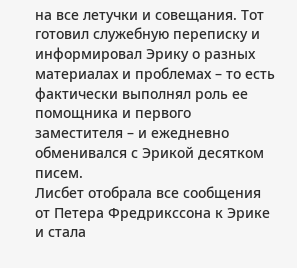на все летучки и совещания. Тот готовил служебную переписку и информировал Эрику о разных материалах и проблемах – то есть фактически выполнял роль ее помощника и первого заместителя – и ежедневно обменивался с Эрикой десятком писем.
Лисбет отобрала все сообщения от Петера Фредрикссона к Эрике и стала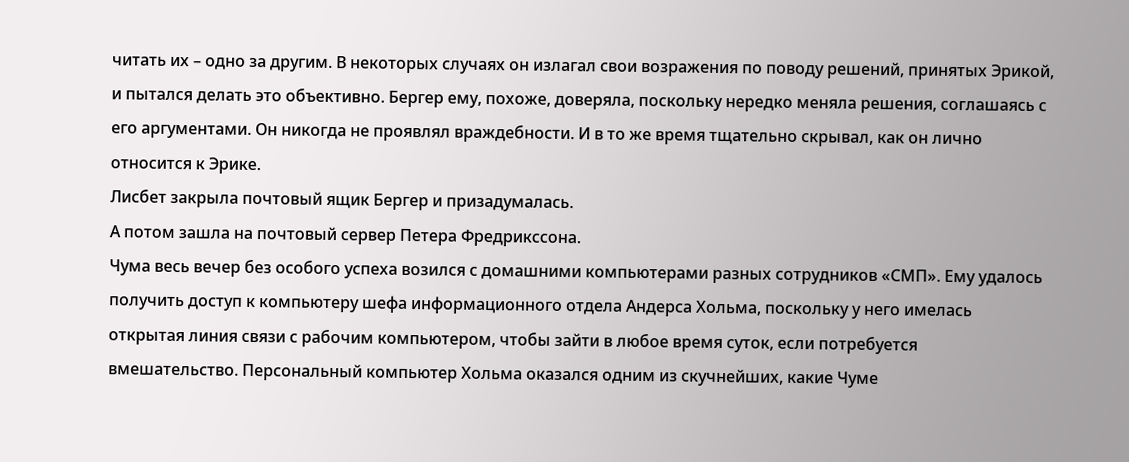читать их – одно за другим. В некоторых случаях он излагал свои возражения по поводу решений, принятых Эрикой, и пытался делать это объективно. Бергер ему, похоже, доверяла, поскольку нередко меняла решения, соглашаясь с его аргументами. Он никогда не проявлял враждебности. И в то же время тщательно скрывал, как он лично относится к Эрике.
Лисбет закрыла почтовый ящик Бергер и призадумалась.
А потом зашла на почтовый сервер Петера Фредрикссона.
Чума весь вечер без особого успеха возился с домашними компьютерами разных сотрудников «СМП». Ему удалось получить доступ к компьютеру шефа информационного отдела Андерса Хольма, поскольку у него имелась открытая линия связи с рабочим компьютером, чтобы зайти в любое время суток, если потребуется вмешательство. Персональный компьютер Хольма оказался одним из скучнейших, какие Чуме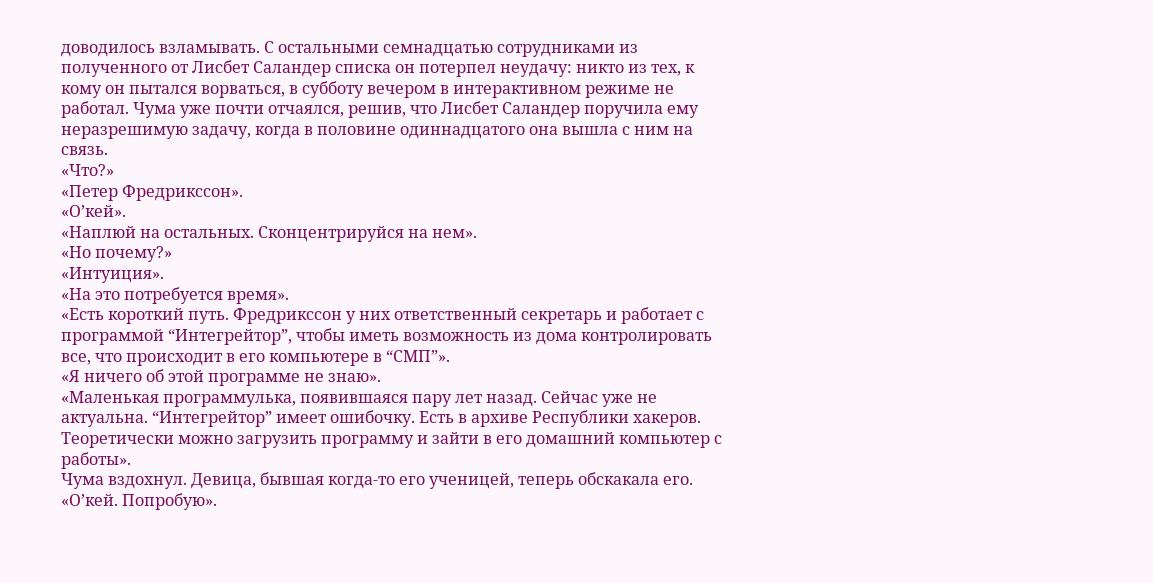доводилось взламывать. С остальными семнадцатью сотрудниками из полученного от Лисбет Саландер списка он потерпел неудачу: никто из тех, к кому он пытался ворваться, в субботу вечером в интерактивном режиме не работал. Чума уже почти отчаялся, решив, что Лисбет Саландер поручила ему неразрешимую задачу, когда в половине одиннадцатого она вышла с ним на связь.
«Что?»
«Петер Фредрикссон».
«О’кей».
«Наплюй на остальных. Сконцентрируйся на нем».
«Но почему?»
«Интуиция».
«На это потребуется время».
«Есть короткий путь. Фредрикссон у них ответственный секретарь и работает с программой “Интегрейтор”, чтобы иметь возможность из дома контролировать все, что происходит в его компьютере в “СМП”».
«Я ничего об этой программе не знаю».
«Маленькая программулька, появившаяся пару лет назад. Сейчас уже не актуальна. “Интегрейтор” имеет ошибочку. Есть в архиве Республики хакеров. Теоретически можно загрузить программу и зайти в его домашний компьютер с работы».
Чума вздохнул. Девица, бывшая когда-то его ученицей, теперь обскакала его.
«О’кей. Попробую».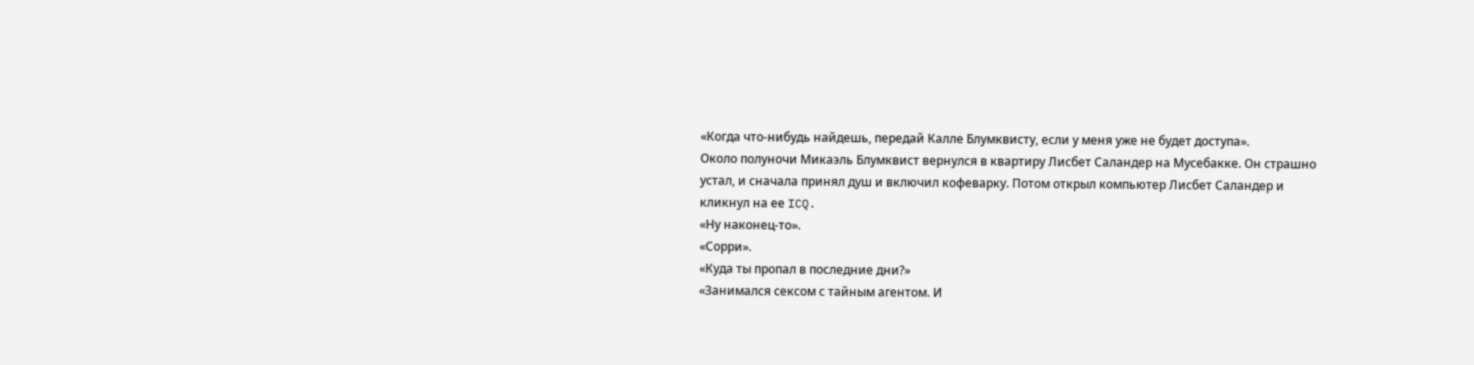«Когда что-нибудь найдешь, передай Калле Блумквисту, если у меня уже не будет доступа».
Около полуночи Микаэль Блумквист вернулся в квартиру Лисбет Саландер на Мусебакке. Он страшно устал, и сначала принял душ и включил кофеварку. Потом открыл компьютер Лисбет Саландер и кликнул на ее ICQ.
«Ну наконец-то».
«Сорри».
«Куда ты пропал в последние дни?»
«Занимался сексом с тайным агентом. И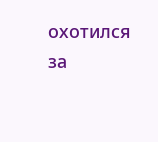охотился за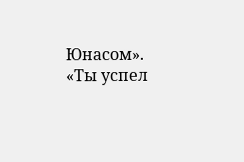Юнасом».
«Ты успел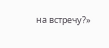на встречу?»